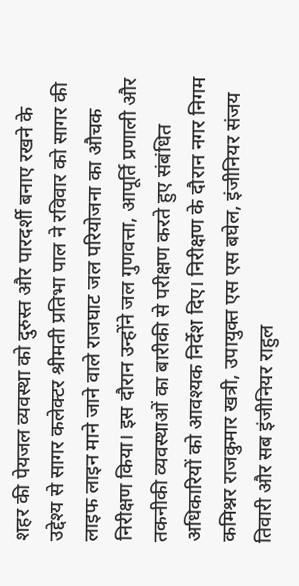शहर की पेयजल व्यवस्था को दुरुस्त और पारदर्शी बनाए रखने के उद्देश्य से सागर कलेक्टर श्रीमती प्रतिभा पाल ने रविवार को सागर की लाइफ लाइन माने जाने वाले राजघाट जल परियोजना का औचक निरीक्षण किया। इस दौरान उन्होंने जल गुणवत्ता, आपूर्ति प्रणाली और तकनीकी व्यवस्थाओं का बारीकी से परीक्षण करते हुए संबंधित अधिकारियों को आवश्यक निर्देश दिए। निरीक्षण के दौरान नगर निगम कमिश्नर राजकुमार खत्री, उपायुक्त एस एस बघेल, इंजीनियर संजय तिवारी और सब इंजीनियर राहुल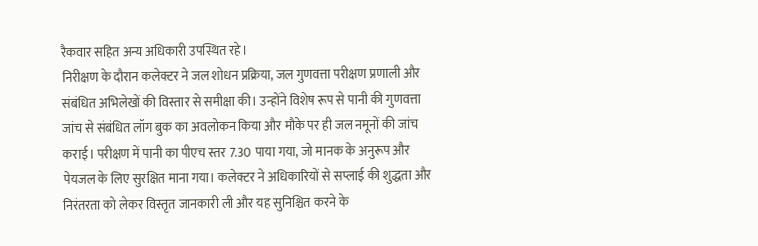रैकवार सहित अन्य अधिकारी उपस्थित रहे।
निरीक्षण के दौरान कलेक्टर ने जल शोधन प्रक्रिया, जल गुणवत्ता परीक्षण प्रणाली और संबंधित अभिलेखों की विस्तार से समीक्षा की। उन्होंने विशेष रूप से पानी की गुणवत्ता जांच से संबंधित लॉग बुक का अवलोकन किया और मौके पर ही जल नमूनों की जांच कराई। परीक्षण में पानी का पीएच स्तर 7.30 पाया गया, जो मानक के अनुरूप और पेयजल के लिए सुरक्षित माना गया। कलेक्टर ने अधिकारियों से सप्लाई की शुद्धता और निरंतरता को लेकर विस्तृत जानकारी ली और यह सुनिश्चित करने के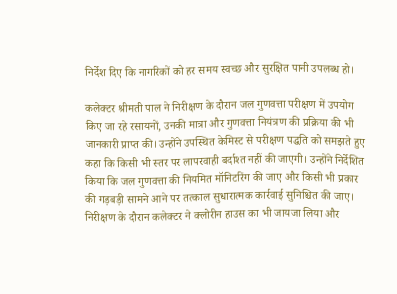निर्देश दिए कि नागरिकों को हर समय स्वच्छ और सुरक्षित पानी उपलब्ध हो।

कलेक्टर श्रीमती पाल ने निरीक्षण के दौरान जल गुणवत्ता परीक्षण में उपयोग किए जा रहे रसायनों, उनकी मात्रा और गुणवत्ता नियंत्रण की प्रक्रिया की भी जानकारी प्राप्त की। उन्होंने उपस्थित केमिस्ट से परीक्षण पद्धति को समझते हुए कहा कि किसी भी स्तर पर लापरवाही बर्दाश्त नहीं की जाएगी। उन्होंने निर्देशित किया कि जल गुणवत्ता की नियमित मॉनिटरिंग की जाए और किसी भी प्रकार की गड़बड़ी सामने आने पर तत्काल सुधारात्मक कार्रवाई सुनिश्चित की जाए।
निरीक्षण के दौरान कलेक्टर ने क्लोरीन हाउस का भी जायजा लिया और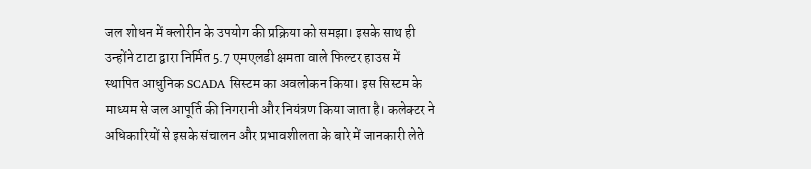जल शोधन में क्लोरीन के उपयोग की प्रक्रिया को समझा। इसके साथ ही उन्होंने टाटा द्वारा निर्मित 5.7 एमएलडी क्षमता वाले फिल्टर हाउस में स्थापित आधुनिक SCADA सिस्टम का अवलोकन किया। इस सिस्टम के माध्यम से जल आपूर्ति की निगरानी और नियंत्रण किया जाता है। कलेक्टर ने अधिकारियों से इसके संचालन और प्रभावशीलता के बारे में जानकारी लेते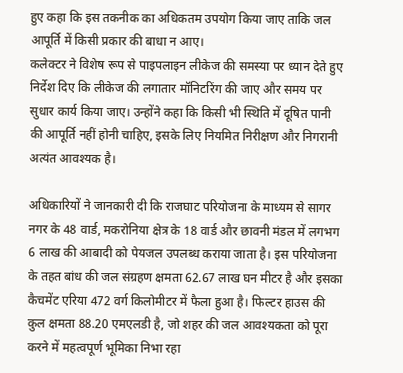हुए कहा कि इस तकनीक का अधिकतम उपयोग किया जाए ताकि जल आपूर्ति में किसी प्रकार की बाधा न आए।
कलेक्टर ने विशेष रूप से पाइपलाइन लीकेज की समस्या पर ध्यान देते हुए निर्देश दिए कि लीकेज की लगातार मॉनिटरिंग की जाए और समय पर सुधार कार्य किया जाए। उन्होंने कहा कि किसी भी स्थिति में दूषित पानी की आपूर्ति नहीं होनी चाहिए, इसके लिए नियमित निरीक्षण और निगरानी अत्यंत आवश्यक है।

अधिकारियों ने जानकारी दी कि राजघाट परियोजना के माध्यम से सागर नगर के 48 वार्ड, मकरोनिया क्षेत्र के 18 वार्ड और छावनी मंडल में लगभग 6 लाख की आबादी को पेयजल उपलब्ध कराया जाता है। इस परियोजना के तहत बांध की जल संग्रहण क्षमता 62.67 लाख घन मीटर है और इसका कैचमेंट एरिया 472 वर्ग किलोमीटर में फैला हुआ है। फिल्टर हाउस की कुल क्षमता 88.20 एमएलडी है, जो शहर की जल आवश्यकता को पूरा करने में महत्वपूर्ण भूमिका निभा रहा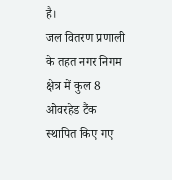है।
जल वितरण प्रणाली के तहत नगर निगम क्षेत्र में कुल 8 ओवरहेड टैंक स्थापित किए गए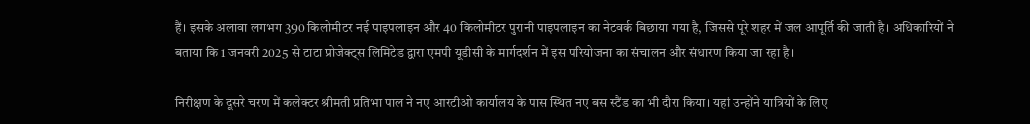हैं। इसके अलावा लगभग 390 किलोमीटर नई पाइपलाइन और 40 किलोमीटर पुरानी पाइपलाइन का नेटवर्क बिछाया गया है, जिससे पूरे शहर में जल आपूर्ति की जाती है। अधिकारियों ने बताया कि 1 जनवरी 2025 से टाटा प्रोजेक्ट्स लिमिटेड द्वारा एमपी यूडीसी के मार्गदर्शन में इस परियोजना का संचालन और संधारण किया जा रहा है।

निरीक्षण के दूसरे चरण में कलेक्टर श्रीमती प्रतिभा पाल ने नए आरटीओ कार्यालय के पास स्थित नए बस स्टैंड का भी दौरा किया। यहां उन्होंने यात्रियों के लिए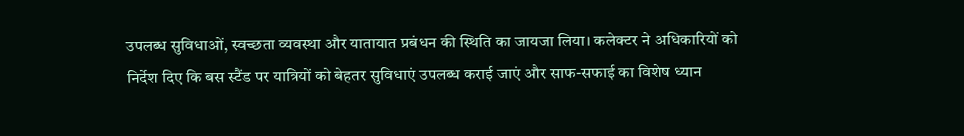उपलब्ध सुविधाओं, स्वच्छता व्यवस्था और यातायात प्रबंधन की स्थिति का जायजा लिया। कलेक्टर ने अधिकारियों को निर्देश दिए कि बस स्टैंड पर यात्रियों को बेहतर सुविधाएं उपलब्ध कराई जाएं और साफ-सफाई का विशेष ध्यान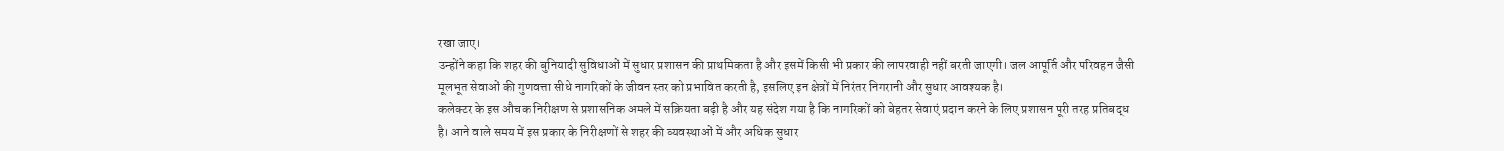रखा जाए।
उन्होंने कहा कि शहर की बुनियादी सुविधाओं में सुधार प्रशासन की प्राथमिकता है और इसमें किसी भी प्रकार की लापरवाही नहीं बरती जाएगी। जल आपूर्ति और परिवहन जैसी मूलभूत सेवाओं की गुणवत्ता सीधे नागरिकों के जीवन स्तर को प्रभावित करती है, इसलिए इन क्षेत्रों में निरंतर निगरानी और सुधार आवश्यक है।
कलेक्टर के इस औचक निरीक्षण से प्रशासनिक अमले में सक्रियता बढ़ी है और यह संदेश गया है कि नागरिकों को बेहतर सेवाएं प्रदान करने के लिए प्रशासन पूरी तरह प्रतिबद्ध है। आने वाले समय में इस प्रकार के निरीक्षणों से शहर की व्यवस्थाओं में और अधिक सुधार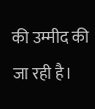की उम्मीद की जा रही है।